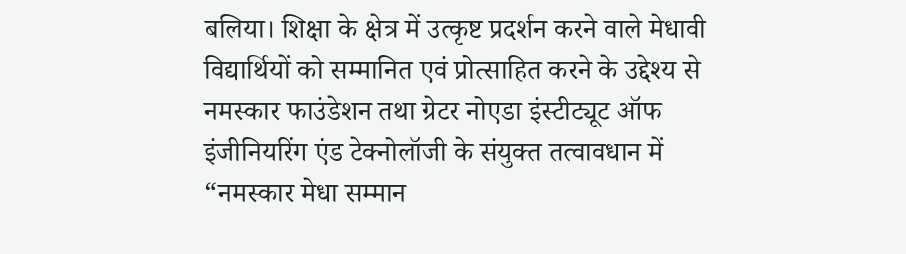बलिया। शिक्षा के क्षेत्र में उत्कृष्ट प्रदर्शन करने वाले मेधावी विद्यार्थियों को सम्मानित एवं प्रोत्साहित करने के उद्देश्य से नमस्कार फाउंडेशन तथा ग्रेटर नोएडा इंस्टीट्यूट ऑफ इंजीनियरिंग एंड टेक्नोलॉजी के संयुक्त तत्वावधान में “नमस्कार मेधा सम्मान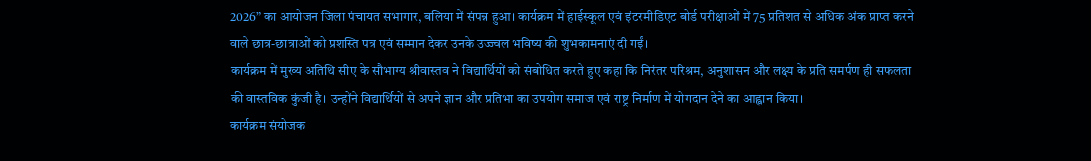2026” का आयोजन जिला पंचायत सभागार, बलिया में संपन्न हुआ। कार्यक्रम में हाईस्कूल एवं इंटरमीडिएट बोर्ड परीक्षाओं में 75 प्रतिशत से अधिक अंक प्राप्त करने वाले छात्र-छात्राओं को प्रशस्ति पत्र एवं सम्मान देकर उनके उज्ज्वल भविष्य की शुभकामनाएं दी गईं।
कार्यक्रम में मुख्य अतिथि सीए के सौभाग्य श्रीवास्तव ने विद्यार्थियों को संबोधित करते हुए कहा कि निरंतर परिश्रम, अनुशासन और लक्ष्य के प्रति समर्पण ही सफलता की वास्तविक कुंजी है। उन्होंने विद्यार्थियों से अपने ज्ञान और प्रतिभा का उपयोग समाज एवं राष्ट्र निर्माण में योगदान देने का आह्वान किया।
कार्यक्रम संयोजक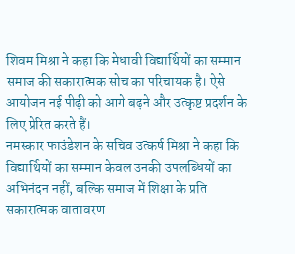शिवम मिश्रा ने कहा कि मेधावी विद्यार्थियों का सम्मान समाज की सकारात्मक सोच का परिचायक है। ऐसे आयोजन नई पीढ़ी को आगे बढ़ने और उत्कृष्ट प्रदर्शन के लिए प्रेरित करते हैं।
नमस्कार फाउंडेशन के सचिव उत्कर्ष मिश्रा ने कहा कि विद्यार्थियों का सम्मान केवल उनकी उपलब्धियों का अभिनंदन नहीं, बल्कि समाज में शिक्षा के प्रति सकारात्मक वातावरण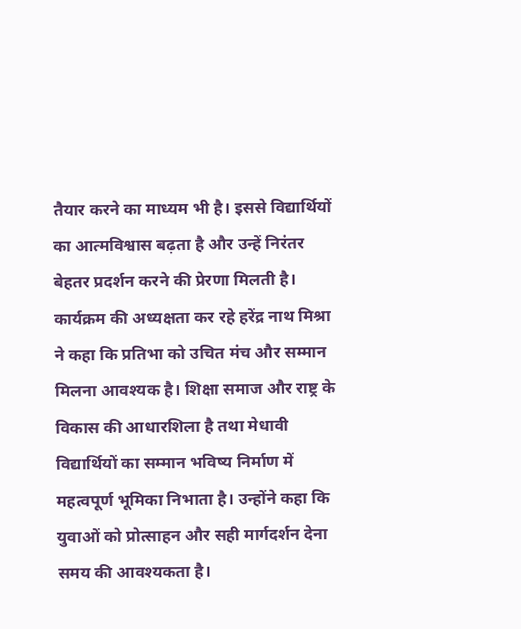तैयार करने का माध्यम भी है। इससे विद्यार्थियों का आत्मविश्वास बढ़ता है और उन्हें निरंतर बेहतर प्रदर्शन करने की प्रेरणा मिलती है।
कार्यक्रम की अध्यक्षता कर रहे हरेंद्र नाथ मिश्रा ने कहा कि प्रतिभा को उचित मंच और सम्मान मिलना आवश्यक है। शिक्षा समाज और राष्ट्र के विकास की आधारशिला है तथा मेधावी विद्यार्थियों का सम्मान भविष्य निर्माण में महत्वपूर्ण भूमिका निभाता है। उन्होंने कहा कि युवाओं को प्रोत्साहन और सही मार्गदर्शन देना समय की आवश्यकता है।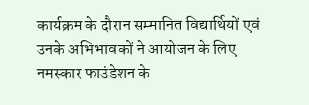कार्यक्रम के दौरान सम्मानित विद्यार्थियों एवं उनके अभिभावकों ने आयोजन के लिए नमस्कार फाउंडेशन के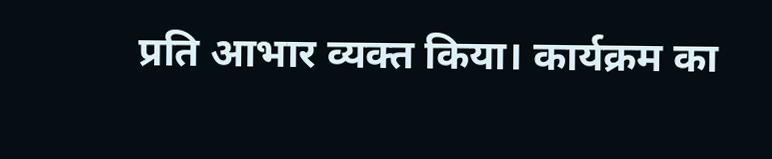प्रति आभार व्यक्त किया। कार्यक्रम का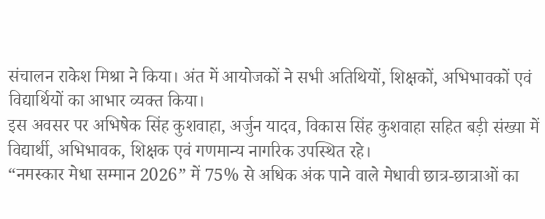संचालन राकेश मिश्रा ने किया। अंत में आयोजकों ने सभी अतिथियों, शिक्षकों, अभिभावकों एवं विद्यार्थियों का आभार व्यक्त किया।
इस अवसर पर अभिषेक सिंह कुशवाहा, अर्जुन यादव, विकास सिंह कुशवाहा सहित बड़ी संख्या में विद्यार्थी, अभिभावक, शिक्षक एवं गणमान्य नागरिक उपस्थित रहे।
“नमस्कार मेधा सम्मान 2026” में 75% से अधिक अंक पाने वाले मेधावी छात्र-छात्राओं का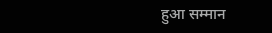हुआ सम्मान